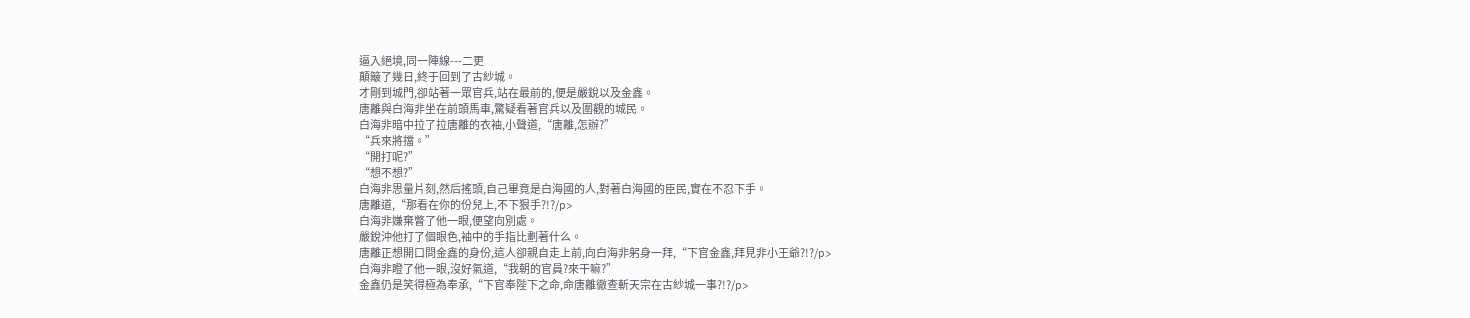逼入絕境,同一陣線---二更
顛簸了幾日,終于回到了古紗城。
才剛到城門,卻站著一眾官兵,站在最前的,便是嚴銳以及金鑫。
唐離與白海非坐在前頭馬車,驚疑看著官兵以及圍觀的城民。
白海非暗中拉了拉唐離的衣袖,小聲道,“唐離,怎辦?”
“兵來將擋。”
“開打呢?”
“想不想?”
白海非思量片刻,然后搖頭,自己畢竟是白海國的人,對著白海國的臣民,實在不忍下手。
唐離道,“那看在你的份兒上,不下狠手?!?/p>
白海非嫌棄瞥了他一眼,便望向別處。
嚴銳沖他打了個眼色,袖中的手指比劃著什么。
唐離正想開口問金鑫的身份,這人卻親自走上前,向白海非躬身一拜,“下官金鑫,拜見非小王爺?!?/p>
白海非瞪了他一眼,沒好氣道,“我朝的官員?來干嘛?”
金鑫仍是笑得極為奉承,“下官奉陛下之命,命唐離徹查斬天宗在古紗城一事?!?/p>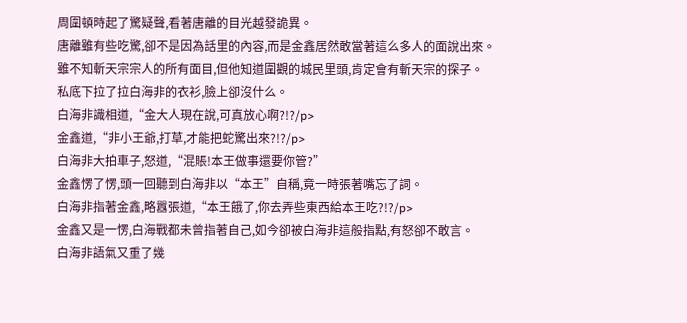周圍頓時起了驚疑聲,看著唐離的目光越發詭異。
唐離雖有些吃驚,卻不是因為話里的內容,而是金鑫居然敢當著這么多人的面說出來。
雖不知斬天宗宗人的所有面目,但他知道圍觀的城民里頭,肯定會有斬天宗的探子。
私底下拉了拉白海非的衣衫,臉上卻沒什么。
白海非識相道,“金大人現在說,可真放心啊?!?/p>
金鑫道,“非小王爺,打草,才能把蛇驚出來?!?/p>
白海非大拍車子,怒道,“混賬!本王做事還要你管?”
金鑫愣了愣,頭一回聽到白海非以“本王”自稱,竟一時張著嘴忘了詞。
白海非指著金鑫,略囂張道,“本王餓了,你去弄些東西給本王吃?!?/p>
金鑫又是一愣,白海戰都未曾指著自己,如今卻被白海非這般指點,有怒卻不敢言。
白海非語氣又重了幾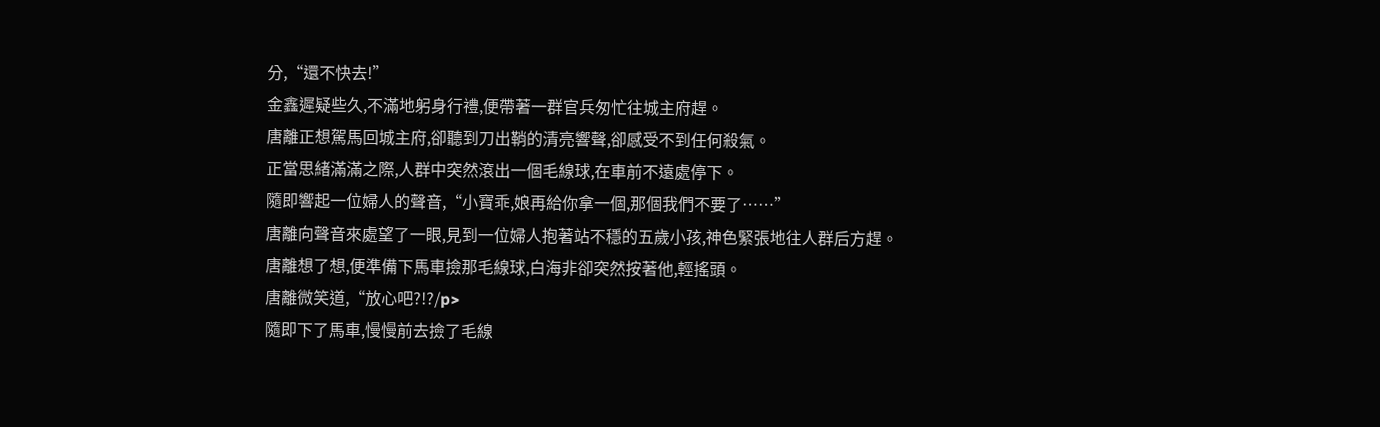分,“還不快去!”
金鑫遲疑些久,不滿地躬身行禮,便帶著一群官兵匆忙往城主府趕。
唐離正想駕馬回城主府,卻聽到刀出鞘的清亮響聲,卻感受不到任何殺氣。
正當思緒滿滿之際,人群中突然滾出一個毛線球,在車前不遠處停下。
隨即響起一位婦人的聲音,“小寶乖,娘再給你拿一個,那個我們不要了……”
唐離向聲音來處望了一眼,見到一位婦人抱著站不穩的五歲小孩,神色緊張地往人群后方趕。
唐離想了想,便準備下馬車撿那毛線球,白海非卻突然按著他,輕搖頭。
唐離微笑道,“放心吧?!?/p>
隨即下了馬車,慢慢前去撿了毛線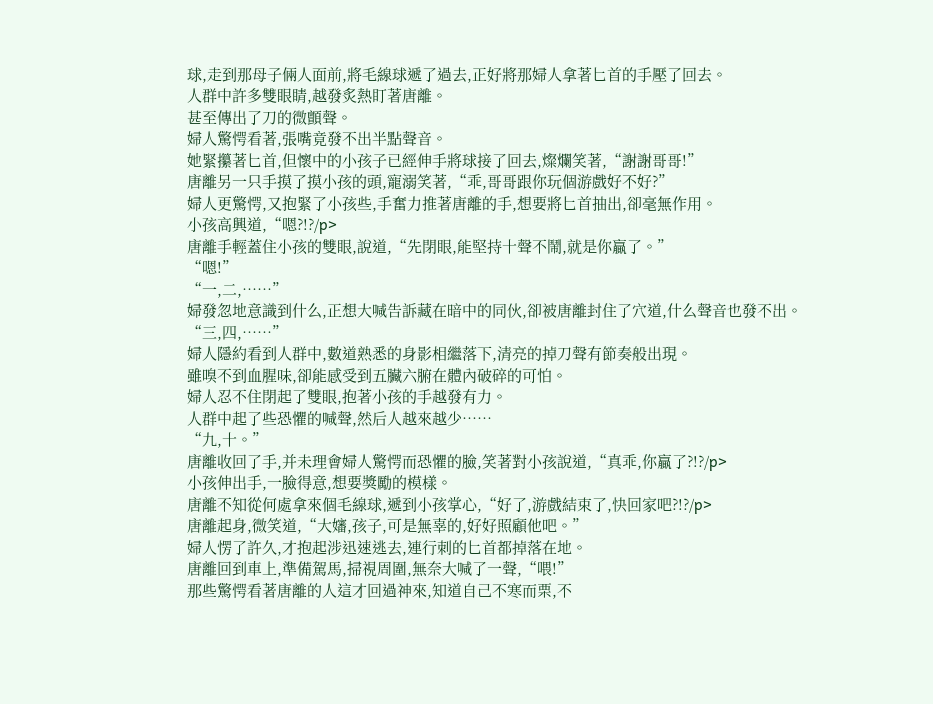球,走到那母子倆人面前,將毛線球遞了過去,正好將那婦人拿著匕首的手壓了回去。
人群中許多雙眼睛,越發炙熱盯著唐離。
甚至傳出了刀的微顫聲。
婦人驚愕看著,張嘴竟發不出半點聲音。
她緊攥著匕首,但懷中的小孩子已經伸手將球接了回去,燦爛笑著,“謝謝哥哥!”
唐離另一只手摸了摸小孩的頭,寵溺笑著,“乖,哥哥跟你玩個游戲好不好?”
婦人更驚愕,又抱緊了小孩些,手奮力推著唐離的手,想要將匕首抽出,卻毫無作用。
小孩高興道,“嗯?!?/p>
唐離手輕蓋住小孩的雙眼,說道,“先閉眼,能堅持十聲不鬧,就是你贏了。”
“嗯!”
“一,二,……”
婦發忽地意識到什么,正想大喊告訴藏在暗中的同伙,卻被唐離封住了穴道,什么聲音也發不出。
“三,四,……”
婦人隱約看到人群中,數道熟悉的身影相繼落下,清亮的掉刀聲有節奏般出現。
雖嗅不到血腥味,卻能感受到五臟六腑在體內破碎的可怕。
婦人忍不住閉起了雙眼,抱著小孩的手越發有力。
人群中起了些恐懼的喊聲,然后人越來越少……
“九,十。”
唐離收回了手,并未理會婦人驚愕而恐懼的臉,笑著對小孩說道,“真乖,你贏了?!?/p>
小孩伸出手,一臉得意,想要獎勵的模樣。
唐離不知從何處拿來個毛線球,遞到小孩掌心,“好了,游戲結束了,快回家吧?!?/p>
唐離起身,微笑道,“大嬸,孩子,可是無辜的,好好照顧他吧。”
婦人愣了許久,才抱起涉迅速逃去,連行刺的匕首都掉落在地。
唐離回到車上,準備駕馬,掃視周圍,無奈大喊了一聲,“喂!”
那些驚愕看著唐離的人這才回過神來,知道自己不寒而栗,不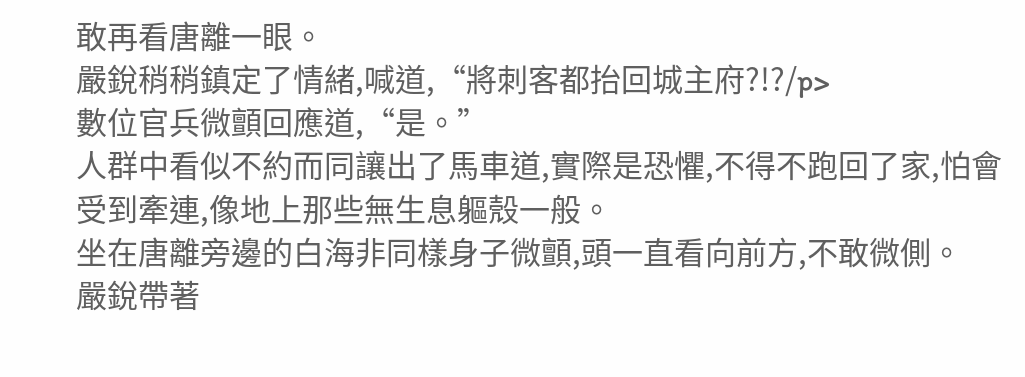敢再看唐離一眼。
嚴銳稍稍鎮定了情緒,喊道,“將刺客都抬回城主府?!?/p>
數位官兵微顫回應道,“是。”
人群中看似不約而同讓出了馬車道,實際是恐懼,不得不跑回了家,怕會受到牽連,像地上那些無生息軀殼一般。
坐在唐離旁邊的白海非同樣身子微顫,頭一直看向前方,不敢微側。
嚴銳帶著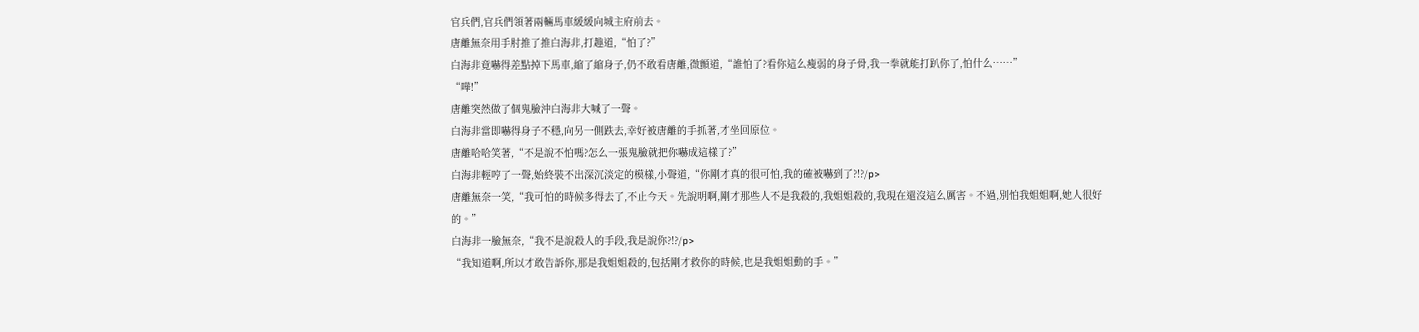官兵們,官兵們領著兩輛馬車緩緩向城主府前去。
唐離無奈用手肘推了推白海非,打趣道,“怕了?”
白海非竟嚇得差點掉下馬車,縮了縮身子,仍不敢看唐離,微顫道,“誰怕了?看你這么瘦弱的身子骨,我一拳就能打趴你了,怕什么……”
“嘩!”
唐離突然做了個鬼臉沖白海非大喊了一聲。
白海非當即嚇得身子不穩,向另一側跌去,幸好被唐離的手抓著,才坐回原位。
唐離哈哈笑著,“不是說不怕嗎?怎么一張鬼臉就把你嚇成這樣了?”
白海非輕哼了一聲,始終裝不出深沉淡定的模樣,小聲道,“你剛才真的很可怕,我的確被嚇到了?!?/p>
唐離無奈一笑,“我可怕的時候多得去了,不止今天。先說明啊,剛才那些人不是我殺的,我姐姐殺的,我現在還沒這么厲害。不過,別怕我姐姐啊,她人很好的。”
白海非一臉無奈,“我不是說殺人的手段,我是說你?!?/p>
“我知道啊,所以才敢告訴你,那是我姐姐殺的,包括剛才救你的時候,也是我姐姐動的手。”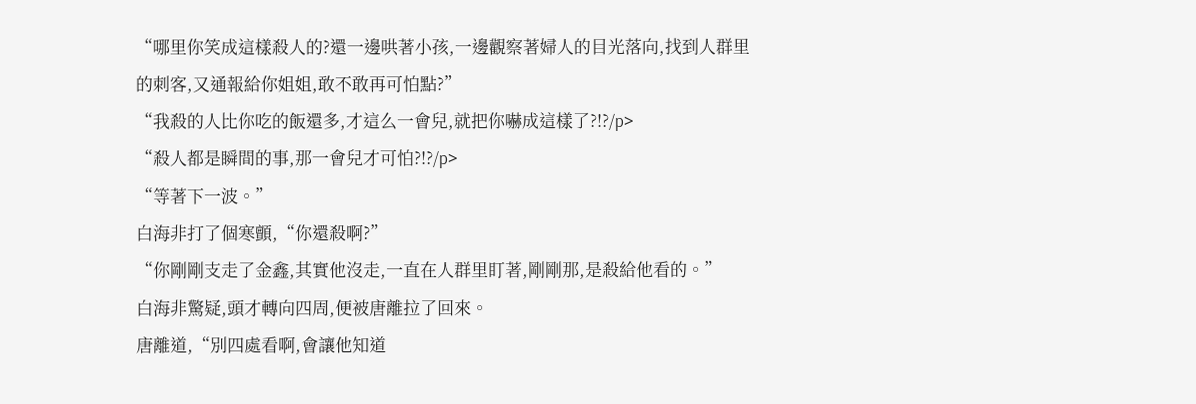“哪里你笑成這樣殺人的?還一邊哄著小孩,一邊觀察著婦人的目光落向,找到人群里的刺客,又通報給你姐姐,敢不敢再可怕點?”
“我殺的人比你吃的飯還多,才這么一會兒,就把你嚇成這樣了?!?/p>
“殺人都是瞬間的事,那一會兒才可怕?!?/p>
“等著下一波。”
白海非打了個寒顫,“你還殺啊?”
“你剛剛支走了金鑫,其實他沒走,一直在人群里盯著,剛剛那,是殺給他看的。”
白海非驚疑,頭才轉向四周,便被唐離拉了回來。
唐離道,“別四處看啊,會讓他知道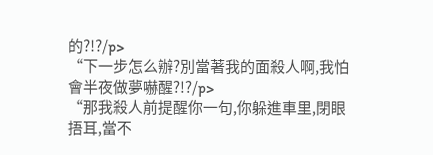的?!?/p>
“下一步怎么辦?別當著我的面殺人啊,我怕會半夜做夢嚇醒?!?/p>
“那我殺人前提醒你一句,你躲進車里,閉眼捂耳,當不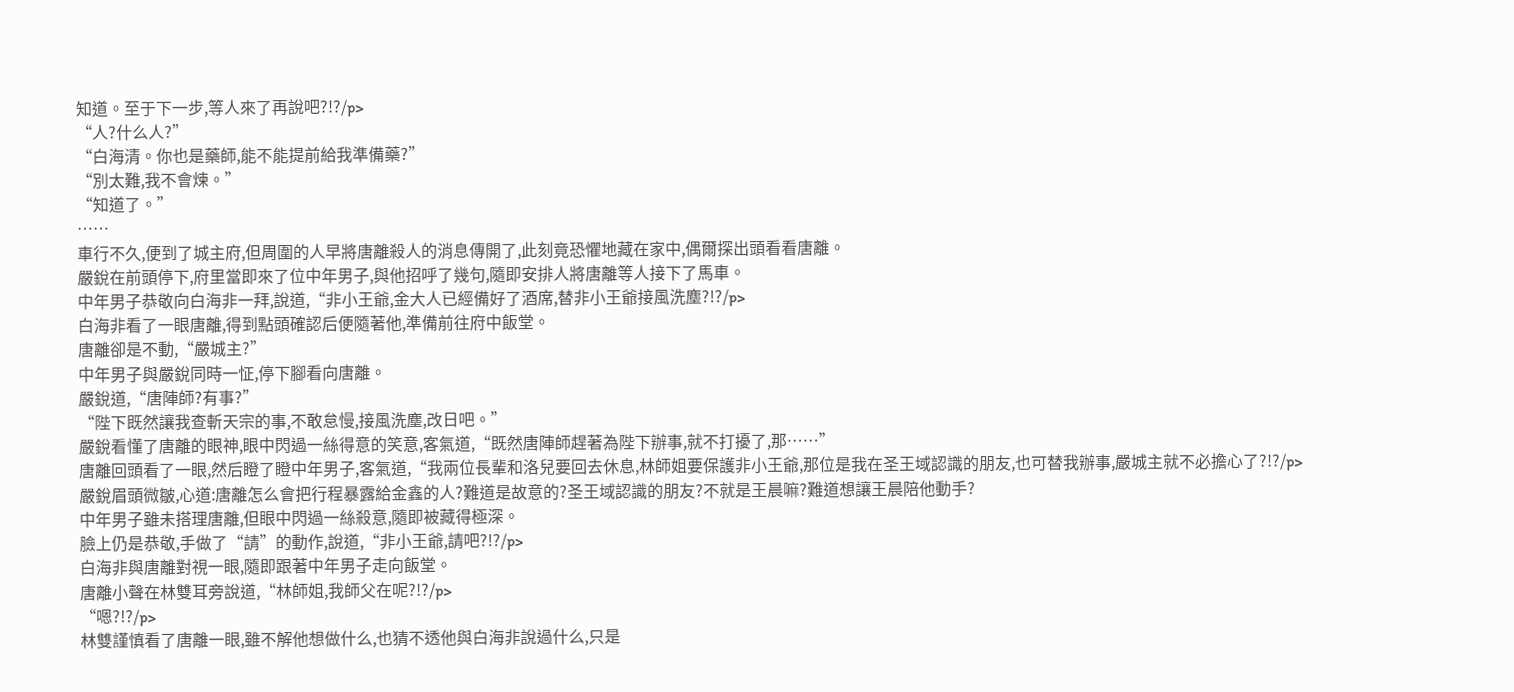知道。至于下一步,等人來了再說吧?!?/p>
“人?什么人?”
“白海清。你也是藥師,能不能提前給我準備藥?”
“別太難,我不會煉。”
“知道了。”
……
車行不久,便到了城主府,但周圍的人早將唐離殺人的消息傳開了,此刻竟恐懼地藏在家中,偶爾探出頭看看唐離。
嚴銳在前頭停下,府里當即來了位中年男子,與他招呼了幾句,隨即安排人將唐離等人接下了馬車。
中年男子恭敬向白海非一拜,說道,“非小王爺,金大人已經備好了酒席,替非小王爺接風洗塵?!?/p>
白海非看了一眼唐離,得到點頭確認后便隨著他,準備前往府中飯堂。
唐離卻是不動,“嚴城主?”
中年男子與嚴銳同時一怔,停下腳看向唐離。
嚴銳道,“唐陣師?有事?”
“陛下既然讓我查斬天宗的事,不敢怠慢,接風洗塵,改日吧。”
嚴銳看懂了唐離的眼神,眼中閃過一絲得意的笑意,客氣道,“既然唐陣師趕著為陛下辦事,就不打擾了,那……”
唐離回頭看了一眼,然后瞪了瞪中年男子,客氣道,“我兩位長輩和洛兒要回去休息,林師姐要保護非小王爺,那位是我在圣王域認識的朋友,也可替我辦事,嚴城主就不必擔心了?!?/p>
嚴銳眉頭微皺,心道:唐離怎么會把行程暴露給金鑫的人?難道是故意的?圣王域認識的朋友?不就是王晨嘛?難道想讓王晨陪他動手?
中年男子雖未搭理唐離,但眼中閃過一絲殺意,隨即被藏得極深。
臉上仍是恭敬,手做了“請”的動作,說道,“非小王爺,請吧?!?/p>
白海非與唐離對視一眼,隨即跟著中年男子走向飯堂。
唐離小聲在林雙耳旁說道,“林師姐,我師父在呢?!?/p>
“嗯?!?/p>
林雙謹慎看了唐離一眼,雖不解他想做什么,也猜不透他與白海非說過什么,只是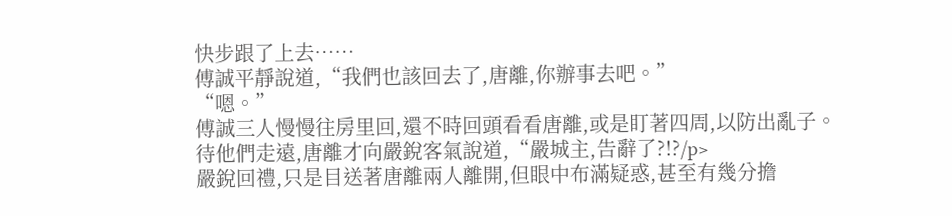快步跟了上去……
傅誠平靜說道,“我們也該回去了,唐離,你辦事去吧。”
“嗯。”
傅誠三人慢慢往房里回,還不時回頭看看唐離,或是盯著四周,以防出亂子。
待他們走遠,唐離才向嚴銳客氣說道,“嚴城主,告辭了?!?/p>
嚴銳回禮,只是目送著唐離兩人離開,但眼中布滿疑惑,甚至有幾分擔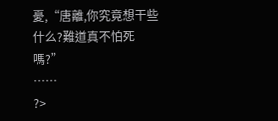憂,“唐離,你究竟想干些什么?難道真不怕死嗎?”
……
?>